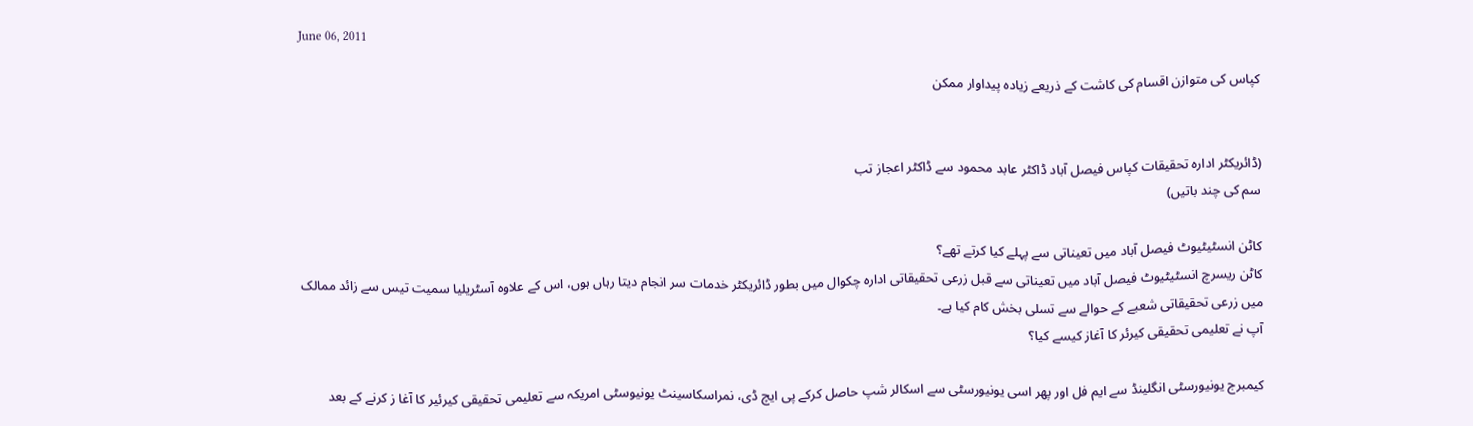June 06, 2011

کپاس کی متوازن اقسام کی کاشت کے ذریعے زیادہ پیداوار ممکن


(ڈائریکٹر ادارہ تحقیقات کپاس فیصل آباد ڈاکٹر عابد محمود سے ڈاکٹر اعجاز تب
سم کی چند باتیں)

کاٹن انسٹیٹیوٹ فیصل آباد میں تعیناتی سے پہلے کیا کرتے تھے؟
کاٹن ریسرچ انسٹیٹیوٹ فیصل آباد میں تعیناتی سے قبل زرعی تحقیقاتی ادارہ چکوال میں بطور ڈائریکٹر خدمات سر انجام دیتا رہاں ہوں، اس کے علاوہ آسٹریلیا سمیت تیس سے زائد ممالک میں زرعی تحقیقاتی شعبے کے حوالے سے تسلی بخش کام کیا ہے۔
آپ نے تعلیمی تحقیقی کیرئر کا آغاز کیسے کیا؟

کیمبرج یونیورسٹی انگلینڈ سے ایم فل اور پھر اسی یونیورسٹی سے اسکالر شپ حاصل کرکے پی ایچ ڈی، نمراسکاسینٹ یونیوسٹی امریکہ سے تعلیمی تحقیقی کیرئیر کا آغا ز کرنے کے بعد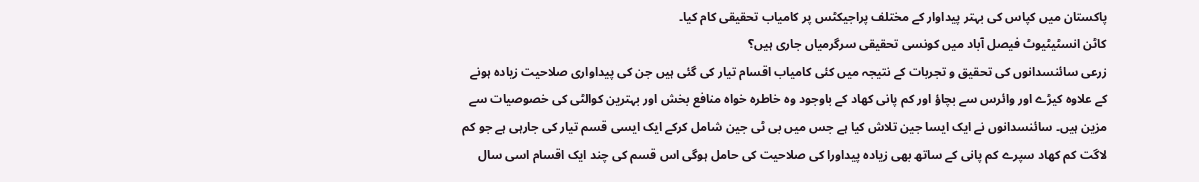پاکستان میں کپاس کی بہتر پیداوار کے مختلف پراجیکٹس پر کامیاب تحقیقی کام کیا۔
کاٹن انسٹیٹیوٹ فیصل آباد میں کونسی تحقیقی سرگرمیاں جاری ہیں؟
زرعی سائنسدانوں کی تحقیق و تجربات کے نتیجہ میں کئی کامیاب اقسام تیار کی گئی ہیں جن کی پیداواری صلاحیت زیادہ ہونے کے علاوہ کیڑے اور وائرس سے بچاؤ اور کم پانی کھاد کے باوجود وہ خاطرہ خواہ منافع بخش اور بہترین کوالٹی کی خصوصیات سے مزین ہیں۔ سائنسدانوں نے ایک ایسا جین تلاش کیا ہے جس میں بی ٹی جین شامل کرکے ایک ایسی قسم تیار کی جارہی ہے جو کم لاگت کم کھاد سپرے کم پانی کے ساتھ بھی زیادہ پیداورا کی صلاحیت کی حامل ہوگی اس قسم کی چند ایک اقسام اسی سال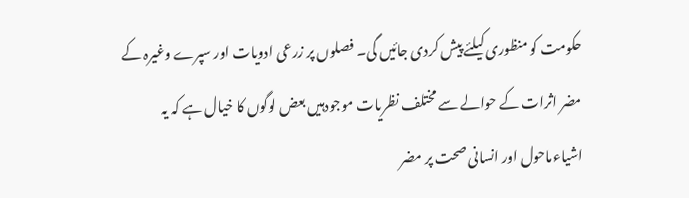حکومت کو منظوری کیلئے پیش کردی جائیں گی۔ فصلوں پر زرعی ادویات اور سپرے وغیرہ کے مضر اثرات کے حوالے سے مختلف نظریات موجودہیں بعض لوگوں کا خیال ہے کہ یہ اشیاءماحول اور انسانی صحت پر مضر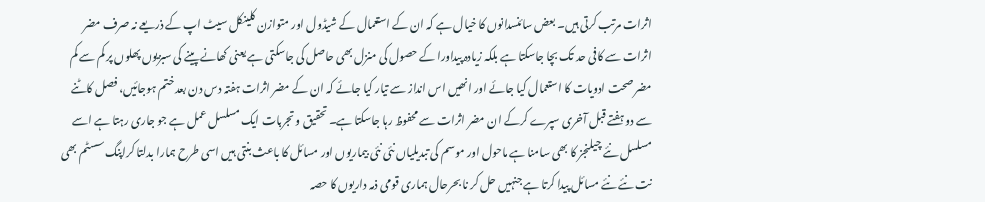اثرات مرتب کرتی ہیں۔ بعض سائنسدانوں کا خیال ہے کہ ان کے استعمال کے شیڈول اور متوازن کلینکل سیٹ اپ کے ذریعے نہ صرف مضر اثرات سے کافی حد تک بچا جاسکتا ہے بلکہ زیادہ پیداورا کے حصول کی منزل بھی حاصل کی جاسکتی ہے یعنی کھانے پینے کی سبزیوں پھلوں پر کم سے کم مضر صحت ادویات کا استعمال کیا جائے اور انھیں اس انداز سے تیار کیا جائے کہ ان کے مضر اثرات ہفتہ دس دن بعد ختم ہوجائیں، فصل کاٹنے سے دو ہفتے قبل آخری سپرے کرکے ان مضر اثرات سے محفوظ رہا جاسکتا ہے۔ تحقیق و تجربات ایک مسلسل عمل ہے جو جاری رہتا ہے اسے مسلسل نئے چیلنجز کا بھی سامنا ہے ماحول اور موسم کی تبدیلیاں نئی نئی بیماریوں اور مسائل کا باعث بنتی ہیں اسی طرح ہمارا بدلتا کراپنگ سسٹم بھی نت نئے نئے مسائل پیدا کرتا ہے جنہیں حل کر نا بحرحال ہماری قومی ذمہ داریوں کا حصہ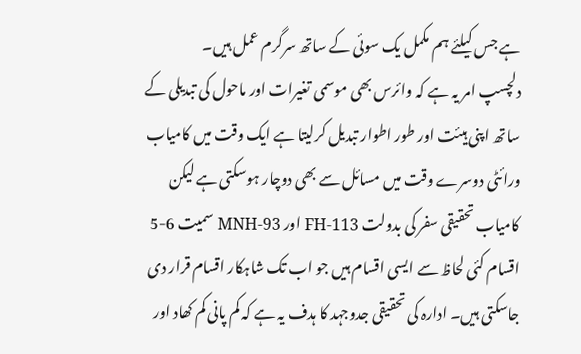ہے جس کیلئے ہم مکمل یک سوئی کے ساتھ سرگرم عمل ہیں۔
دلچسپ امر یہ ہے کہ وائرس بھی موسمی تغیرات اور ماحول کی تبدیلی کے ساتھ اپنی ہیئت اور طور اطوار تبدیل کرلیتا ہے ایک وقت میں کامیاب ورائٹی دوسرے وقت میں مسائل سے بھی دوچار ہوسکتی ہے لیکن کامیاب تحقیقی سفر کی بدولت FH-113 اور MNH-93 سمیت 6-5 اقسام کئی لحاظ سے ایسی اقسام ہیں جو اب تک شاہکار اقسام قرار دی جاسکتی ہیں۔ ادارہ کی تحقیقی جدوجہد کا ہدف یہ ہے کہ کم پانی کم کھاد اور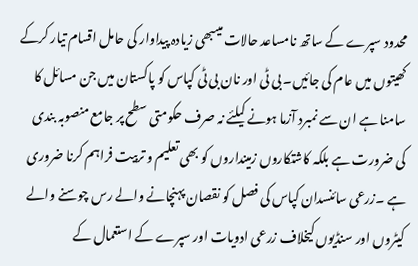محدود سپرے کے ساتھ نامساعد حالات میںبھی زیادہ پیداوار کی حامل اقسام تیار کرکے کھیتوں میں عام کی جائیں۔ بی ٹی اور نان بی ٹی کپاس کو پاکستان میں جن مسائل کا سامنا ہے ان سے نمبرد آزما ہونے کیلئے نہ صرف حکومتی سطح پر جامع منصوبہ بندی کی ضرورت ہے بلکہ کاشتکاروں زمینداروں کو بھی تعلیم و تربیت فراہم کرنا ضروری ہے ۔زرعی سائنسدان کپاس کی فصل کو نقصان پہنچانے والے رس چوسنے والے کیٹروں اور سنڈیوں کیخلاف زرعی ادویات اور سپرے کے استعمال کے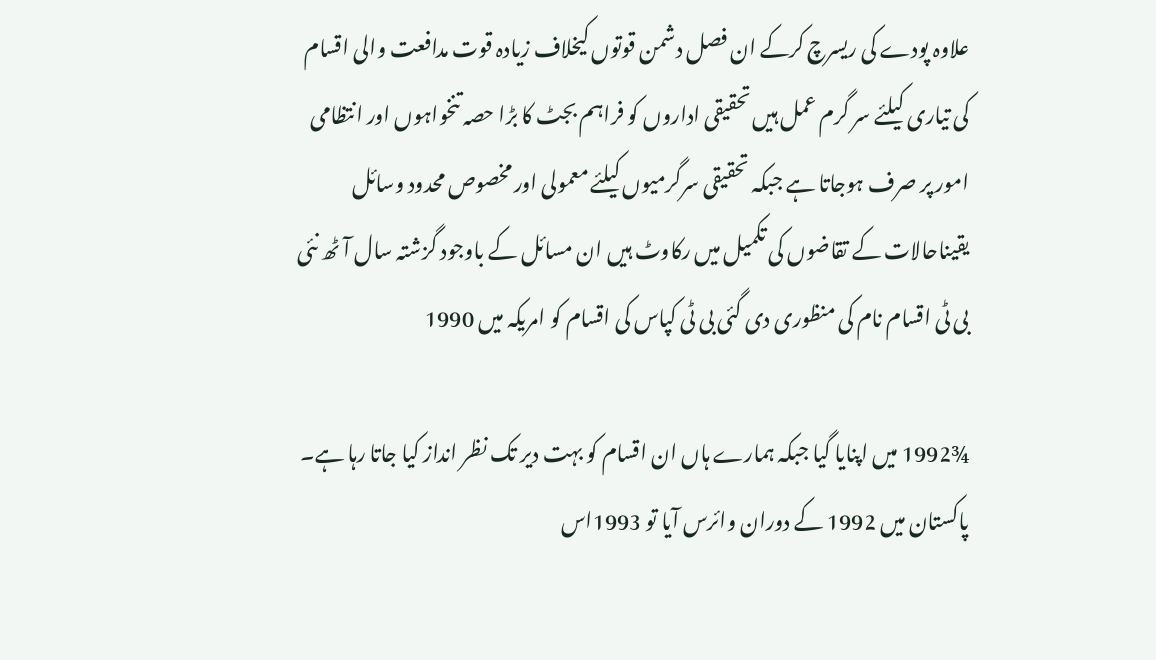علاوہ پودے کی ریسرچ کرکے ان فصل دشمن قوتوں کیخلاف زیادہ قوت مدافعت والی اقسام کی تیاری کیلئے سر گرم عمل ہیں تحقیقی اداروں کو فراہم بجٹ کا بڑا حصہ تنخواہوں اور انتظامی امور پر صرف ہوجاتا ہے جبکہ تحقیقی سرگرمیوں کیلئے معمولی اور مخصوص محدود وسائل یقیناحالات کے تقاضوں کی تکمیل میں رکاوٹ ہیں ان مسائل کے باوجود گزشتہ سال آٹھ نئی بی ٹی اقسام نام کی منظوری دی گئی بی ٹی کپاس کی اقسام کو امریکہ میں 1990

¾1992 میں اپنایا گیا جبکہ ہمارے ہاں ان اقسام کو بہت دیر تک نظر انداز کیا جاتا رہا ہے۔ پاکستان میں 1992 کے دوران وائرس آیا تو 1993اس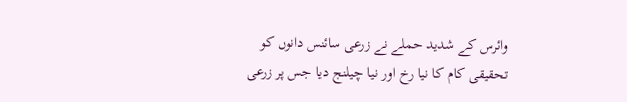وائرس کے شدید حملے نے زرعی سائنس دانوں کو تحقیقی کام کا نیا رخ اور نیا چیلنج دیا جس پر زرعی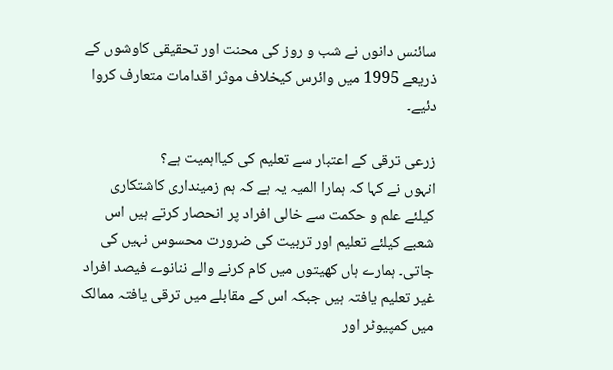سائنس دانوں نے شب و روز کی محنت اور تحقیقی کاوشوں کے ذریعے 1995 میں وائرس کیخلاف موثر اقدامات متعارف کروا دئیے۔

زرعی ترقی کے اعتبار سے تعلیم کی کیااہمیت ہے؟
انہوں نے کہا کہ ہمارا المیہ یہ ہے کہ ہم زمینداری کاشتکاری کیلئے علم و حکمت سے خالی افراد پر انحصار کرتے ہیں اس شعبے کیلئے تعلیم اور تربیت کی ضرورت محسوس نہیں کی جاتی۔ ہمارے ہاں کھیتوں میں کام کرنے والے ننانوے فیصد افراد غیر تعلیم یافتہ ہیں جبکہ اس کے مقابلے میں ترقی یافتہ ممالک میں کمپیوٹر اور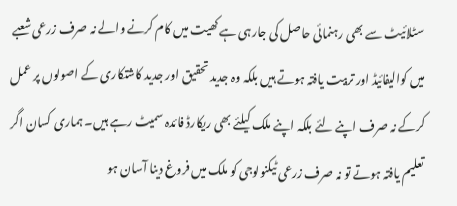سٹلائیٹ سے بھی رہنمائی حاصل کی جارہی ہے کھیت میں کام کرنے والے نہ صرف زرعی شعبے میں کوالیفائیڈ اور تربیت یافتہ ہوتے ہیں بلکہ وہ جدید تحقیق اور جدید کاشتکاری کے اصولوں پر عمل کرکے نہ صرف اپنے لئے بلکہ اپنے ملک کیلئے بھی ریکارڈ فائدہ سمیٹ رہے ہیں۔ ہماری کسان اگر تعلیم یافتہ ہوتے تو نہ صرف زرعی ٹیکنولوجی کو ملک میں فروغ دینا آسان ہو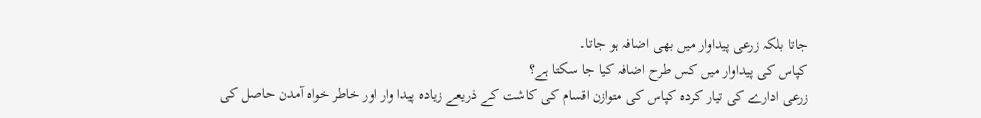جاتا بلکہ زرعی پیداوار میں بھی اضافہ ہو جاتا۔
کپاس کی پیداوار میں کس طرح اضافہ کیا جا سکتا ہے؟
زرعی ادارے کی تیار کردہ کپاس کی متوازن اقسام کی کاشت کے ذریعے زیادہ پیدا وار اور خاطر خواہ آمدن حاصل کی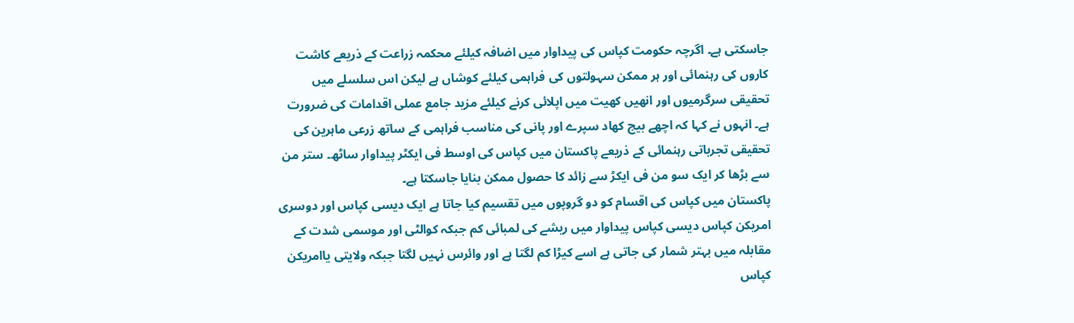جاسکتی ہے۔ اگرچہ حکومت کپاس کی پیداوار میں اضافہ کیلئے محکمہ زراعت کے ذریعے کاشت کاروں کی رہنمائی اور ہر ممکن سہولتوں کی فراہمی کیلئے کوشاں ہے لیکن اس سلسلے میں تحقیقی سرگرمیوں اور انھیں کھیت میں اپلائی کرنے کیلئے مزید جامع عملی اقدامات کی ضرورت ہے۔ انہوں نے کہا کہ اچھے بیج کھاد سپرے اور پانی کی مناسب فراہمی کے ساتھ زرعی ماہرین کی تحقیقی تجرباتی رہنمائی کے ذریعے پاکستان میں کپاس کی اوسط فی ایکٹر پیداوار ساٹھ۔ ستر من سے بڑھا کر ایک سو من فی ایکڑ سے زائد کا حصول ممکن بنایا جاسکتا ہے۔
پاکستان میں کپاس کی اقسام کو دو گروپوں میں تقسیم کیا جاتا ہے ایک دیسی کپاس اور دوسری امریکن کپاس دیسی کپاس پیداوار میں ریشے کی لمبائی کم جبکہ کوالٹی اور موسمی شدت کے مقابلہ میں بہتر شمار کی جاتی ہے اسے کیڑا کم لگتا ہے اور وائرس نہیں لگتا جبکہ ولایتی یاامریکن کپاس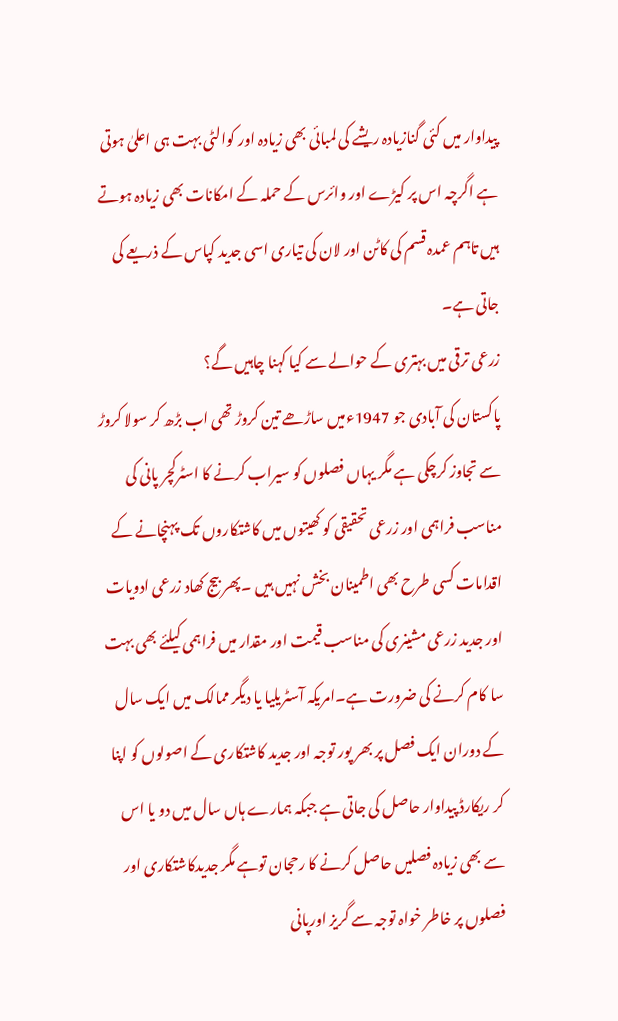پیداوار میں کئی گنازیادہ ریشے کی لمبائی بھی زیادہ اور کوالٹی بہت ہی اعلیٰ ہوتی ہے اگرچہ اس پر کیڑے اور وائرس کے حملہ کے امکانات بھی زیادہ ہوتے ہیں تاہم عمدہ قسم کی کاٹن اور لان کی تیاری اسی جدید کپاس کے ذریعے کی جاتی ہے۔
زرعی ترقی میں بہتری کے حوالے سے کیا کہنا چاہیں گے؟
پاکستان کی آبادی جو 1947ءمیں ساڑھے تین کروڑ تھی اب بڑھ کر سولا کروڑ سے تجاوز کرچکی ہے مگر یہاں فصلوں کو سیراب کرنے کا اسٹرکچر پانی کی مناسب فراہمی اور زرعی تحقیقی کو کھیتوں میں کاشتکاروں تک پہنچانے کے اقدامات کسی طرح بھی اطمینان بخش نہیں ہیں ۔پھر بیج کھاد زرعی ادویات اور جدید زرعی مشینری کی مناسب قیمت اور مقدار میں فراہمی کیلئے بھی بہت سا کام کرنے کی ضرورت ہے۔امریکہ آسٹریلیا یا دیگر ممالک میں ایک سال کے دوران ایک فصل پر بھر پور توجہ اور جدید کاشتکاری کے اصولوں کو اپنا کر ریکارڈ پیداوار حاصل کی جاتی ہے جبکہ ہمارے ہاں سال میں دو یا اس سے بھی زیادہ فصلیں حاصل کرنے کا رحجان توہے مگر جدیدکاشتکاری اور فصلوں پر خاطر خواہ توجہ سے گریز اورپانی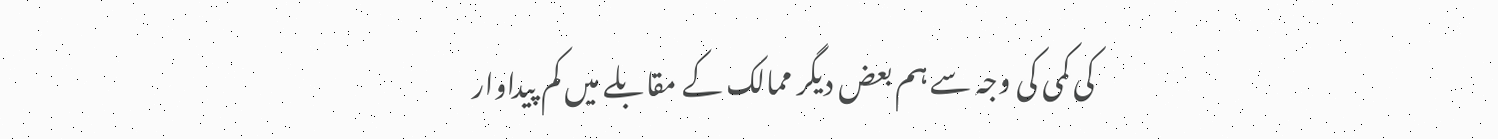کی کمی کی وجہ سے ہم بعض دیگر ممالک کے مقابلے میں کم پیداوار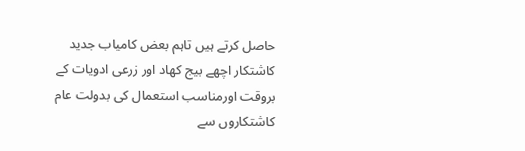حاصل کرتے ہیں تاہم بعض کامیاب جدید کاشتکار اچھے بیج کھاد اور زرعی ادویات کے بروقت اورمناسب استعمال کی بدولت عام کاشتکاروں سے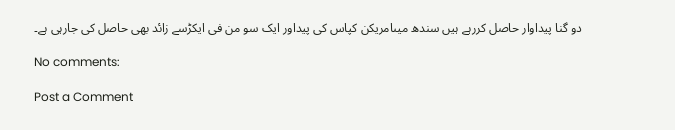دو گنا پیداوار حاصل کررہے ہیں سندھ میںامریکن کپاس کی پیداور ایک سو من فی ایکڑسے زائد بھی حاصل کی جارہی ہے۔

No comments:

Post a Comment